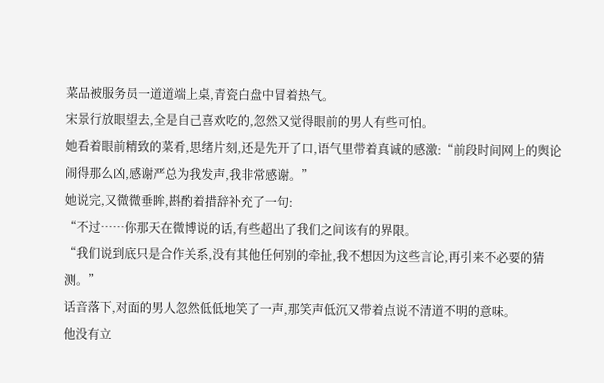菜品被服务员一道道端上桌,青瓷白盘中冒着热气。
宋景行放眼望去,全是自己喜欢吃的,忽然又觉得眼前的男人有些可怕。
她看着眼前精致的菜肴,思绪片刻,还是先开了口,语气里带着真诚的感激:“前段时间网上的舆论闹得那么凶,感谢严总为我发声,我非常感谢。”
她说完,又微微垂眸,斟酌着措辞补充了一句:
“不过……你那天在微博说的话,有些超出了我们之间该有的界限。
“我们说到底只是合作关系,没有其他任何别的牵扯,我不想因为这些言论,再引来不必要的猜测。”
话音落下,对面的男人忽然低低地笑了一声,那笑声低沉又带着点说不清道不明的意味。
他没有立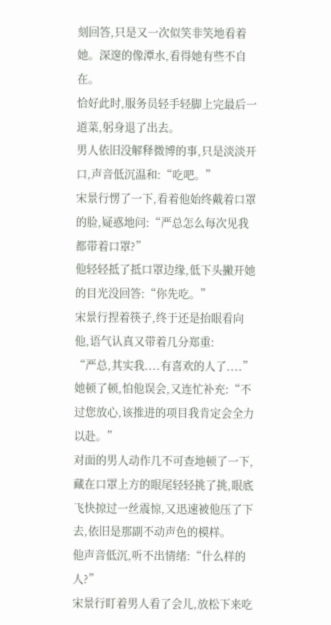刻回答,只是又一次似笑非笑地看着她。深邃的像潭水,看得她有些不自在。
恰好此时,服务员轻手轻脚上完最后一道菜,躬身退了出去。
男人依旧没解释微博的事,只是淡淡开口,声音低沉温和:“吃吧。”
宋景行愣了一下,看着他始终戴着口罩的脸,疑惑地问:“严总怎么每次见我都带着口罩?”
他轻轻抵了抵口罩边缘,低下头撇开她的目光没回答:“你先吃。”
宋景行捏着筷子,终于还是抬眼看向他,语气认真又带着几分郑重:
“严总,其实我....有喜欢的人了....”
她顿了顿,怕他误会,又连忙补充:“不过您放心,该推进的项目我肯定会全力以赴。”
对面的男人动作几不可查地顿了一下,藏在口罩上方的眼尾轻轻挑了挑,眼底飞快掠过一丝震惊,又迅速被他压了下去,依旧是那副不动声色的模样。
他声音低沉,听不出情绪:“什么样的人?”
宋景行盯着男人看了会儿,放松下来吃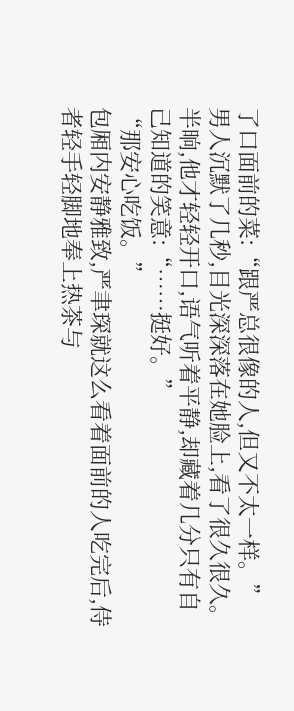了口面前的菜:“跟严总很像的人,但又不太一样。”
男人沉默了几秒,目光深深落在她脸上,看了很久很久。
半晌,他才轻轻开口,语气听着平静,却藏着几分只有自己知道的笑意:“……挺好。”
“那安心吃饭。”
包厢内安静雅致,严聿琛就这么看着面前的人吃完后,侍者轻手轻脚地奉上热茶与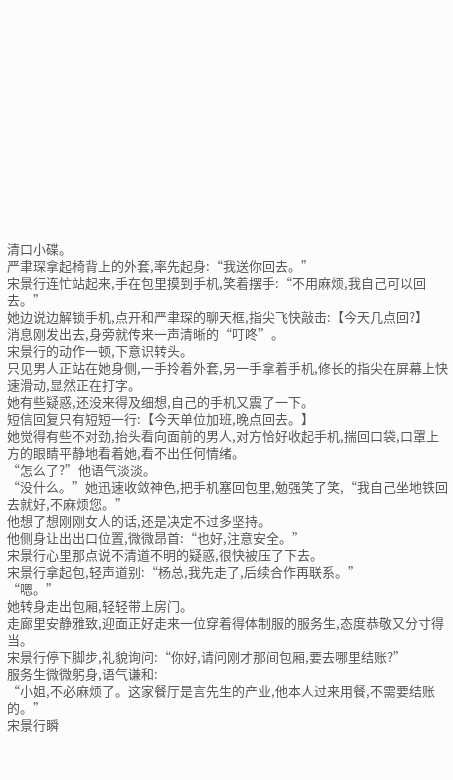清口小碟。
严聿琛拿起椅背上的外套,率先起身:“我送你回去。”
宋景行连忙站起来,手在包里摸到手机,笑着摆手:“不用麻烦,我自己可以回去。”
她边说边解锁手机,点开和严聿琛的聊天框,指尖飞快敲击:【今天几点回?】
消息刚发出去,身旁就传来一声清晰的“叮咚”。
宋景行的动作一顿,下意识转头。
只见男人正站在她身侧,一手拎着外套,另一手拿着手机,修长的指尖在屏幕上快速滑动,显然正在打字。
她有些疑惑,还没来得及细想,自己的手机又震了一下。
短信回复只有短短一行:【今天单位加班,晚点回去。】
她觉得有些不对劲,抬头看向面前的男人,对方恰好收起手机,揣回口袋,口罩上方的眼睛平静地看着她,看不出任何情绪。
“怎么了?”他语气淡淡。
“没什么。”她迅速收敛神色,把手机塞回包里,勉强笑了笑,“我自己坐地铁回去就好,不麻烦您。”
他想了想刚刚女人的话,还是决定不过多坚持。
他侧身让出出口位置,微微昂首:“也好,注意安全。”
宋景行心里那点说不清道不明的疑惑,很快被压了下去。
宋景行拿起包,轻声道别:“杨总,我先走了,后续合作再联系。”
“嗯。”
她转身走出包厢,轻轻带上房门。
走廊里安静雅致,迎面正好走来一位穿着得体制服的服务生,态度恭敬又分寸得当。
宋景行停下脚步,礼貌询问:“你好,请问刚才那间包厢,要去哪里结账?”
服务生微微躬身,语气谦和:
“小姐,不必麻烦了。这家餐厅是言先生的产业,他本人过来用餐,不需要结账的。”
宋景行瞬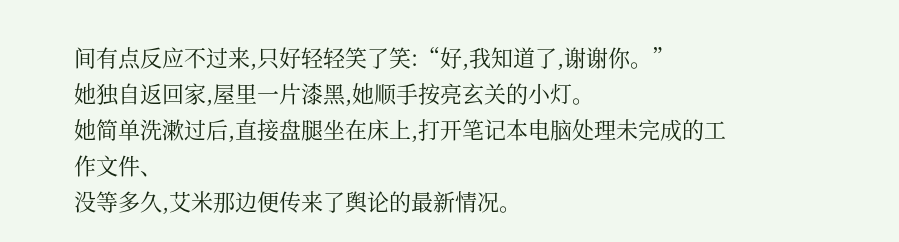间有点反应不过来,只好轻轻笑了笑:“好,我知道了,谢谢你。”
她独自返回家,屋里一片漆黑,她顺手按亮玄关的小灯。
她简单洗漱过后,直接盘腿坐在床上,打开笔记本电脑处理未完成的工作文件、
没等多久,艾米那边便传来了舆论的最新情况。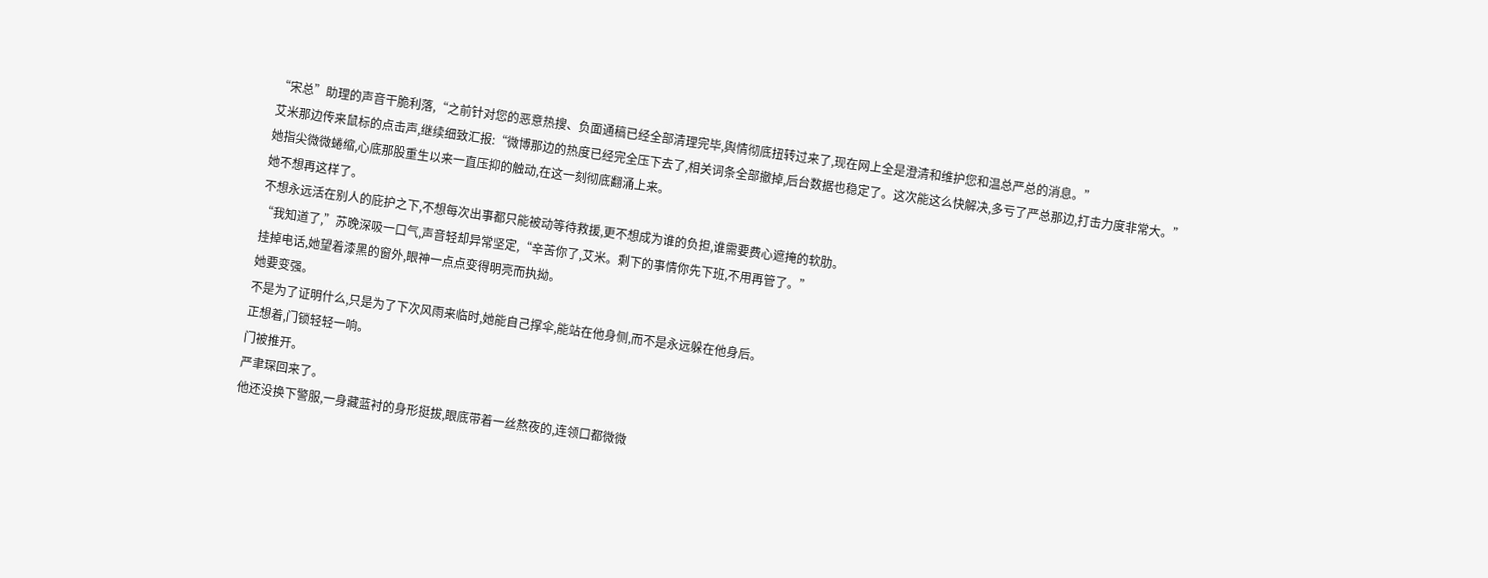“宋总”助理的声音干脆利落,“之前针对您的恶意热搜、负面通稿已经全部清理完毕,舆情彻底扭转过来了,现在网上全是澄清和维护您和温总严总的消息。”
艾米那边传来鼠标的点击声,继续细致汇报:“微博那边的热度已经完全压下去了,相关词条全部撤掉,后台数据也稳定了。这次能这么快解决,多亏了严总那边,打击力度非常大。”
她指尖微微蜷缩,心底那股重生以来一直压抑的触动,在这一刻彻底翻涌上来。
她不想再这样了。
不想永远活在别人的庇护之下,不想每次出事都只能被动等待救援,更不想成为谁的负担,谁需要费心遮掩的软肋。
“我知道了,”苏晚深吸一口气,声音轻却异常坚定,“辛苦你了,艾米。剩下的事情你先下班,不用再管了。”
挂掉电话,她望着漆黑的窗外,眼神一点点变得明亮而执拗。
她要变强。
不是为了证明什么,只是为了下次风雨来临时,她能自己撑伞,能站在他身侧,而不是永远躲在他身后。
正想着,门锁轻轻一响。
门被推开。
严聿琛回来了。
他还没换下警服,一身藏蓝衬的身形挺拔,眼底带着一丝熬夜的,连领口都微微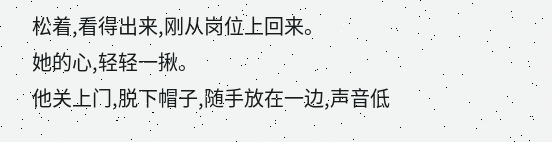松着,看得出来,刚从岗位上回来。
她的心,轻轻一揪。
他关上门,脱下帽子,随手放在一边,声音低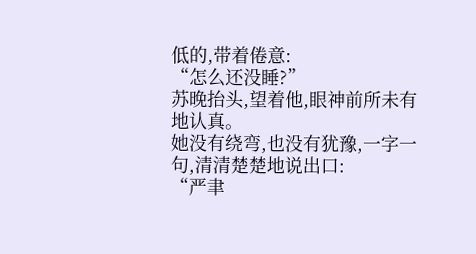低的,带着倦意:
“怎么还没睡?”
苏晚抬头,望着他,眼神前所未有地认真。
她没有绕弯,也没有犹豫,一字一句,清清楚楚地说出口:
“严聿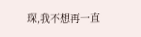琛,我不想再一直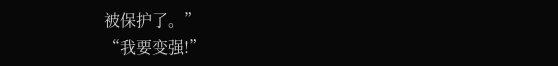被保护了。”
“我要变强!”